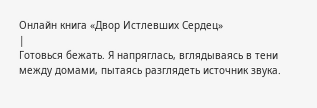Онлайн книга «Двор Истлевших Сердец»
|
Готовься бежать. Я напряглась, вглядываясь в тени между домами, пытаясь разглядеть источник звука.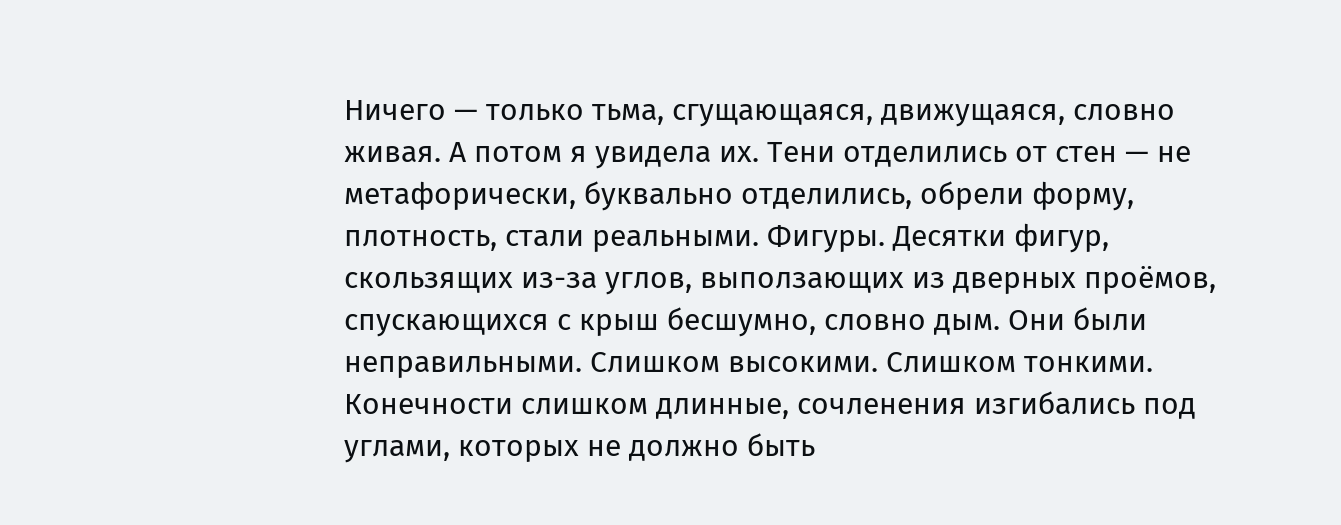Ничего — только тьма, сгущающаяся, движущаяся, словно живая. А потом я увидела их. Тени отделились от стен — не метафорически, буквально отделились, обрели форму, плотность, стали реальными. Фигуры. Десятки фигур, скользящих из-за углов, выползающих из дверных проёмов, спускающихся с крыш бесшумно, словно дым. Они были неправильными. Слишком высокими. Слишком тонкими. Конечности слишком длинные, сочленения изгибались под углами, которых не должно быть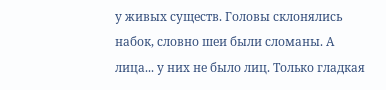у живых существ. Головы склонялись набок, словно шеи были сломаны. А лица... у них не было лиц. Только гладкая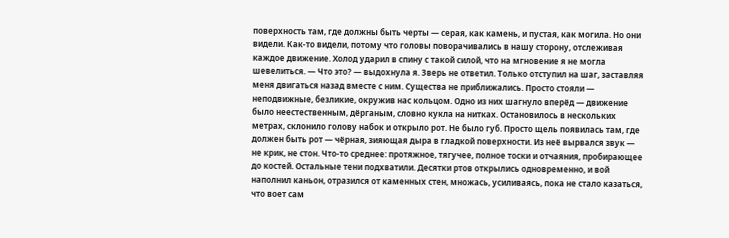поверхность там, где должны быть черты — серая, как камень, и пустая, как могила. Но они видели. Как-то видели, потому что головы поворачивались в нашу сторону, отслеживая каждое движение. Холод ударил в спину с такой силой, что на мгновение я не могла шевелиться. — Что это? — выдохнула я. Зверь не ответил. Только отступил на шаг, заставляя меня двигаться назад вместе с ним. Существа не приближались. Просто стояли — неподвижные, безликие, окружив нас кольцом. Одно из них шагнуло вперёд — движение было неестественным, дёрганым, словно кукла на нитках. Остановилось в нескольких метрах, склонило голову набок и открыло рот. Не было губ. Просто щель появилась там, где должен быть рот — чёрная, зияющая дыра в гладкой поверхности. Из неё вырвался звук — не крик, не стон. Что-то среднее: протяжное, тягучее, полное тоски и отчаяния, пробирающее до костей. Остальные тени подхватили. Десятки ртов открылись одновременно, и вой наполнил каньон, отразился от каменных стен, множась, усиливаясь, пока не стало казаться, что воет сам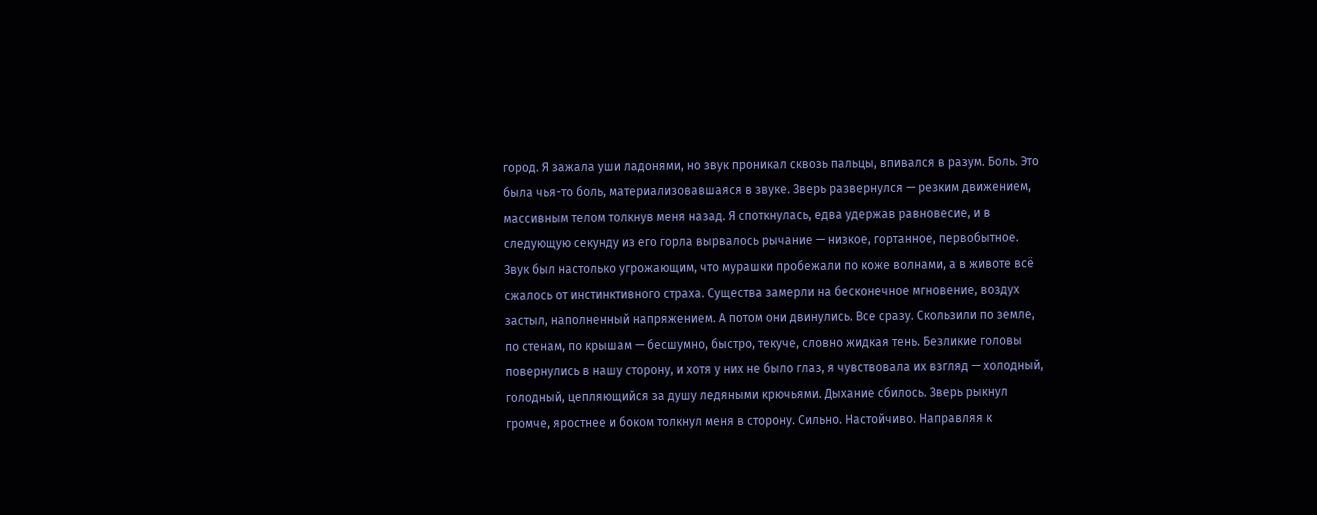город. Я зажала уши ладонями, но звук проникал сквозь пальцы, впивался в разум. Боль. Это была чья-то боль, материализовавшаяся в звуке. Зверь развернулся — резким движением, массивным телом толкнув меня назад. Я споткнулась, едва удержав равновесие, и в следующую секунду из его горла вырвалось рычание — низкое, гортанное, первобытное. Звук был настолько угрожающим, что мурашки пробежали по коже волнами, а в животе всё сжалось от инстинктивного страха. Существа замерли на бесконечное мгновение, воздух застыл, наполненный напряжением. А потом они двинулись. Все сразу. Скользили по земле, по стенам, по крышам — бесшумно, быстро, текуче, словно жидкая тень. Безликие головы повернулись в нашу сторону, и хотя у них не было глаз, я чувствовала их взгляд — холодный, голодный, цепляющийся за душу ледяными крючьями. Дыхание сбилось. Зверь рыкнул громче, яростнее и боком толкнул меня в сторону. Сильно. Настойчиво. Направляя к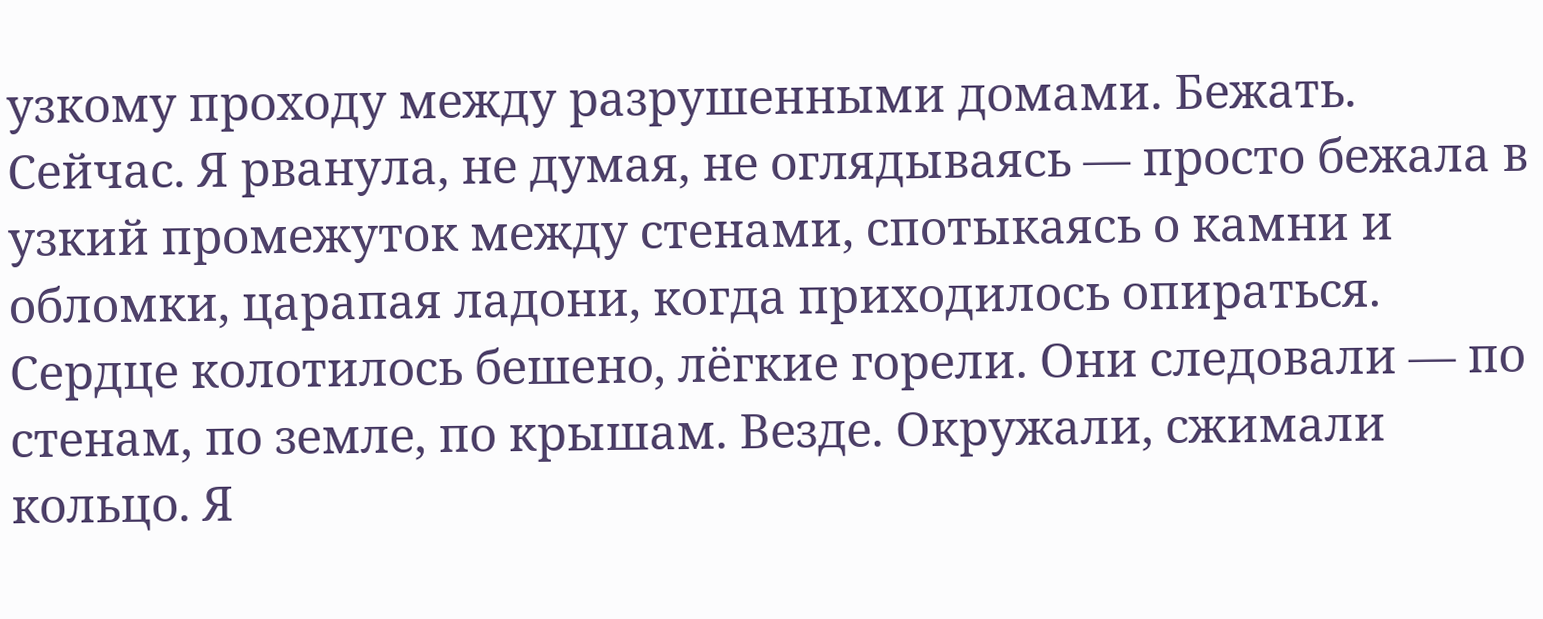узкому проходу между разрушенными домами. Бежать. Сейчас. Я рванула, не думая, не оглядываясь — просто бежала в узкий промежуток между стенами, спотыкаясь о камни и обломки, царапая ладони, когда приходилось опираться. Сердце колотилось бешено, лёгкие горели. Они следовали — по стенам, по земле, по крышам. Везде. Окружали, сжимали кольцо. Я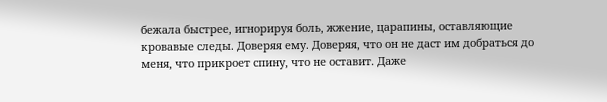бежала быстрее, игнорируя боль, жжение, царапины, оставляющие кровавые следы. Доверяя ему. Доверяя, что он не даст им добраться до меня, что прикроет спину, что не оставит. Даже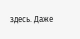здесь. Даже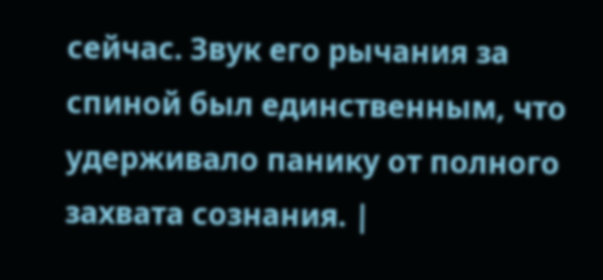сейчас. Звук его рычания за спиной был единственным, что удерживало панику от полного захвата сознания. |